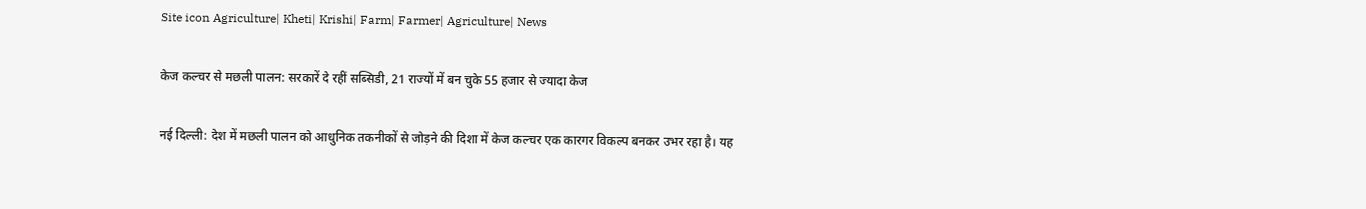Site icon Agriculture| Kheti| Krishi| Farm| Farmer| Agriculture| News

केज कल्चर से मछली पालन: सरकारें दे रहीं सब्सिडी, 21 राज्यों में बन चुके 55 हजार से ज्यादा केज

नई दिल्ली: देश में मछली पालन को आधुनिक तकनीकों से जोड़ने की दिशा में केज कल्चर एक कारगर विकल्प बनकर उभर रहा है। यह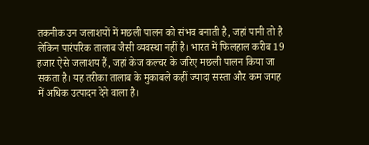तकनीक उन जलाशयों में मछली पालन को संभव बनाती है, जहां पानी तो है लेकिन पारंपरिक तालाब जैसी व्यवस्था नहीं है। भारत में फिलहाल करीब 19 हजार ऐसे जलाशय हैं, जहां केज कल्चर के जरिए मछली पालन किया जा सकता है। यह तरीका तालाब के मुकाबले कहीं ज्यादा सस्ता और कम जगह में अधिक उत्पादन देने वाला है।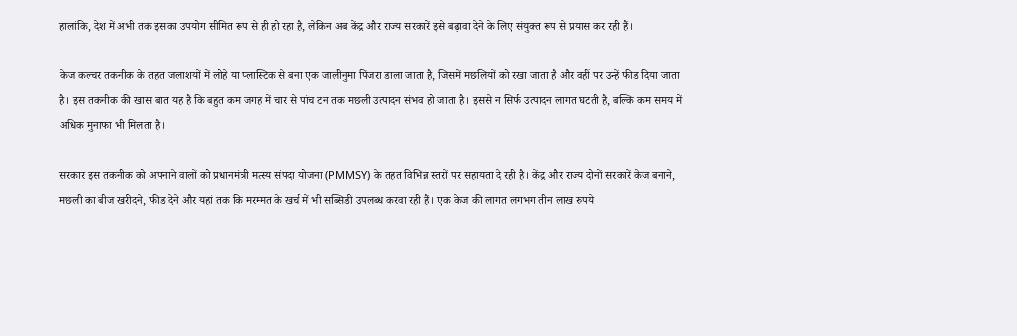हालांकि, देश में अभी तक इसका उपयोग सीमित रूप से ही हो रहा है, लेकिन अब केंद्र और राज्य सरकारें इसे बढ़ावा देने के लिए संयुक्त रूप से प्रयास कर रही हैं।

केज कल्चर तकनीक के तहत जलाशयों में लोहे या प्लास्टिक से बना एक जालीनुमा पिंजरा डाला जाता है, जिसमें मछलियों को रखा जाता है और वहीं पर उन्हें फीड दिया जाता है। इस तकनीक की खास बात यह है कि बहुत कम जगह में चार से पांच टन तक मछली उत्पादन संभव हो जाता है। इससे न सिर्फ उत्पादन लागत घटती है, बल्कि कम समय में अधिक मुनाफा भी मिलता है।

सरकार इस तकनीक को अपनाने वालों को प्रधानमंत्री मत्स्य संपदा योजना (PMMSY) के तहत विभिन्न स्तरों पर सहायता दे रही है। केंद्र और राज्य दोनों सरकारें केज बनाने, मछली का बीज खरीदने, फीड देने और यहां तक कि मरम्मत के खर्च में भी सब्सिडी उपलब्ध करवा रही हैं। एक केज की लागत लगभग तीन लाख रुपये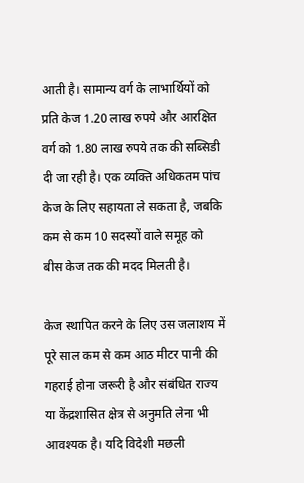आती है। सामान्य वर्ग के लाभार्थियों को प्रति केज 1.20 लाख रुपये और आरक्षित वर्ग को 1.80 लाख रुपये तक की सब्सिडी दी जा रही है। एक व्यक्ति अधिकतम पांच केज के लिए सहायता ले सकता है, जबकि कम से कम 10 सदस्यों वाले समूह को बीस केज तक की मदद मिलती है।

केज स्थापित करने के लिए उस जलाशय में पूरे साल कम से कम आठ मीटर पानी की गहराई होना जरूरी है और संबंधित राज्य या केंद्रशासित क्षेत्र से अनुमति लेना भी आवश्यक है। यदि विदेशी मछली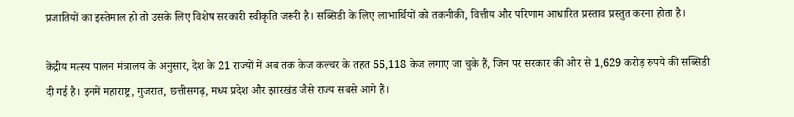प्रजातियों का इस्तेमाल हो तो उसके लिए विशेष सरकारी स्वीकृति जरूरी है। सब्सिडी के लिए लाभार्थियों को तकनीकी, वित्तीय और परिणाम आधारित प्रस्ताव प्रस्तुत करना होता है।

केंद्रीय मत्स्य पालन मंत्रालय के अनुसार, देश के 21 राज्यों में अब तक केज कल्चर के तहत 55,118 केज लगाए जा चुके हैं, जिन पर सरकार की ओर से 1,629 करोड़ रुपये की सब्सिडी दी गई है। इनमें महाराष्ट्र, गुजरात, छत्तीसगढ़, मध्य प्रदेश और झारखंड जैसे राज्य सबसे आगे हैं।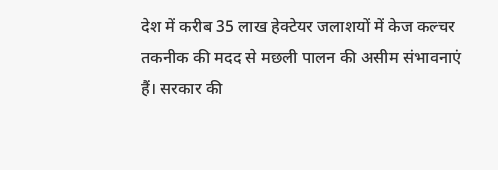देश में करीब 35 लाख हेक्टेयर जलाशयों में केज कल्चर तकनीक की मदद से मछली पालन की असीम संभावनाएं हैं। सरकार की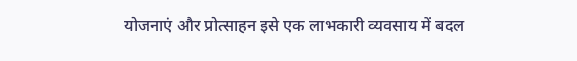योजनाएं और प्रोत्साहन इसे एक लाभकारी व्यवसाय में बदल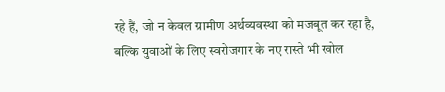रहे हैं, जो न केवल ग्रामीण अर्थव्यवस्था को मजबूत कर रहा है, बल्कि युवाओं के लिए स्वरोजगार के नए रास्ते भी खोल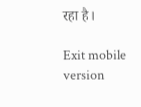रहा है।

Exit mobile version